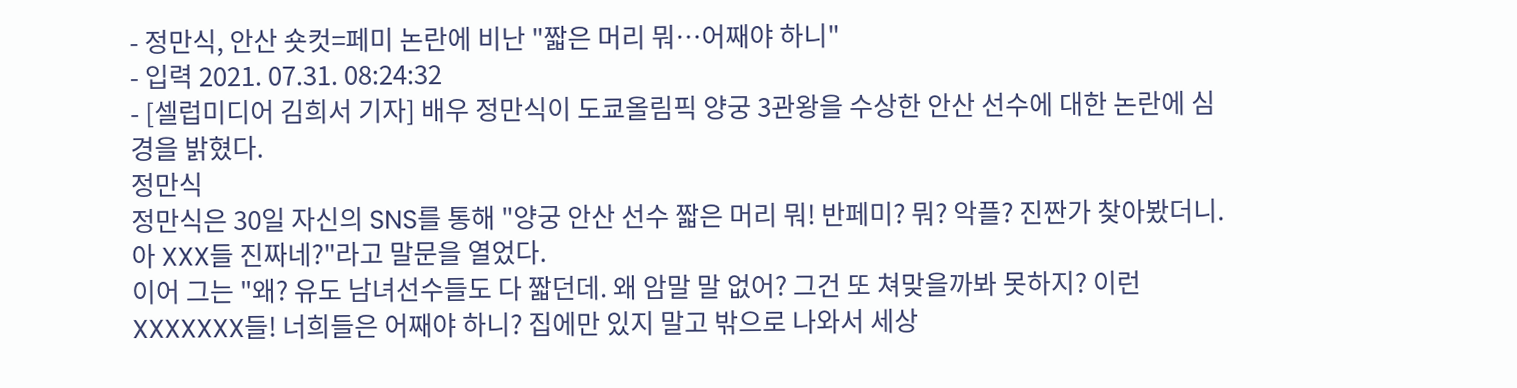- 정만식, 안산 숏컷=페미 논란에 비난 "짧은 머리 뭐…어째야 하니"
- 입력 2021. 07.31. 08:24:32
- [셀럽미디어 김희서 기자] 배우 정만식이 도쿄올림픽 양궁 3관왕을 수상한 안산 선수에 대한 논란에 심경을 밝혔다.
정만식
정만식은 30일 자신의 SNS를 통해 "양궁 안산 선수 짧은 머리 뭐! 반페미? 뭐? 악플? 진짠가 찾아봤더니. 아 XXX들 진짜네?"라고 말문을 열었다.
이어 그는 "왜? 유도 남녀선수들도 다 짧던데. 왜 암말 말 없어? 그건 또 쳐맞을까봐 못하지? 이런 XXXXXXX들! 너희들은 어째야 하니? 집에만 있지 말고 밖으로 나와서 세상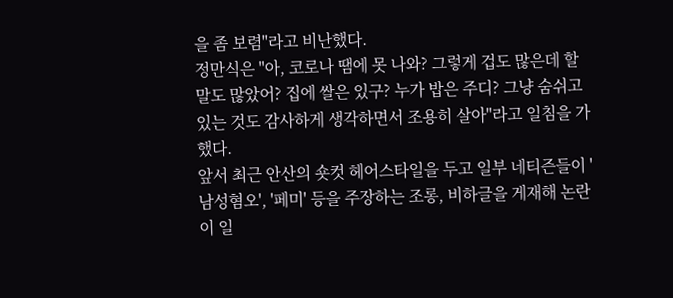을 좀 보렴"라고 비난했다.
정만식은 "아, 코로나 땜에 못 나와? 그렇게 겁도 많은데 할 말도 많았어? 집에 쌀은 있구? 누가 밥은 주디? 그냥 숨쉬고 있는 것도 감사하게 생각하면서 조용히 살아"라고 일침을 가했다.
앞서 최근 안산의 숏컷 헤어스타일을 두고 일부 네티즌들이 '남성혐오', '페미' 등을 주장하는 조롱, 비하글을 게재해 논란이 일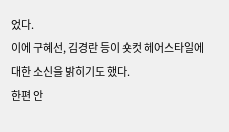었다.
이에 구혜선, 김경란 등이 숏컷 헤어스타일에 대한 소신을 밝히기도 했다.
한편 안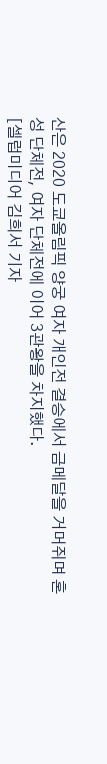산은 2020 도쿄올림픽 양궁 여자 개인전 결승에서 금메달을 거머쥐며 혼성 단체전, 여자 단체전에 이어 3관왕을 차지했다.
[셀럽미디어 김희서 기자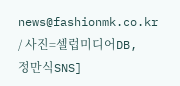news@fashionmk.co.kr / 사진=셀럽미디어DB, 정만식SNS]